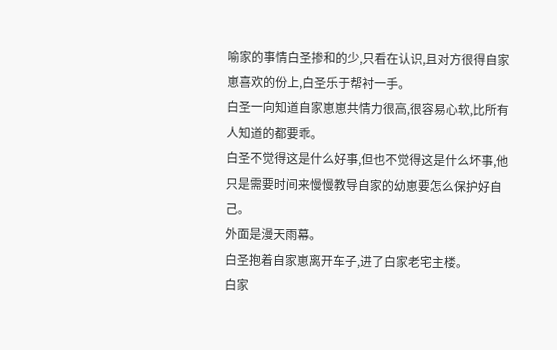喻家的事情白圣掺和的少,只看在认识,且对方很得自家崽喜欢的份上,白圣乐于帮衬一手。
白圣一向知道自家崽崽共情力很高,很容易心软,比所有人知道的都要乖。
白圣不觉得这是什么好事,但也不觉得这是什么坏事,他只是需要时间来慢慢教导自家的幼崽要怎么保护好自己。
外面是漫天雨幕。
白圣抱着自家崽离开车子,进了白家老宅主楼。
白家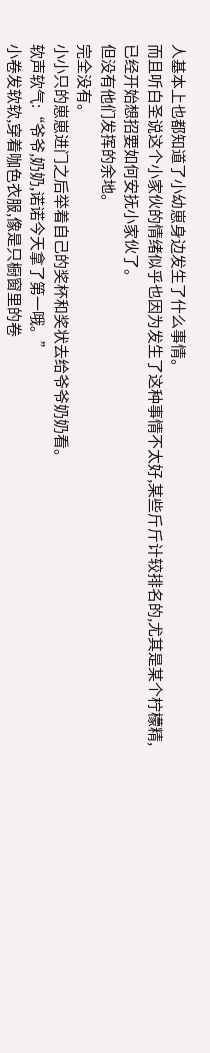人基本上也都知道了小幼崽身边发生了什么事情。
而且听白圣说这个小家伙的情绪似乎也因为发生了这种事情不太好,某些斤斤计较排名的,尤其是某个柠檬精,已经开始想招要如何安抚小家伙了。
但没有他们发挥的余地。
完全没有。
小小只的崽崽进门之后举着自己的奖杯和奖状去给爷爷奶奶看。
软声软气:“爷爷,奶奶,诺诺今天拿了第一哦。”
小卷发软软,穿着咖色衣服,像是只橱窗里的卷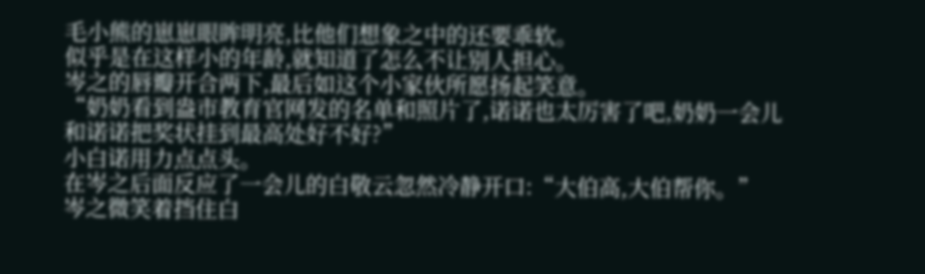毛小熊的崽崽眼眸明亮,比他们想象之中的还要乖软。
似乎是在这样小的年龄,就知道了怎么不让别人担心。
岑之的唇瓣开合两下,最后如这个小家伙所愿扬起笑意。
“奶奶看到盎市教育官网发的名单和照片了,诺诺也太厉害了吧,奶奶一会儿和诺诺把奖状挂到最高处好不好?”
小白诺用力点点头。
在岑之后面反应了一会儿的白敬云忽然冷静开口:“大伯高,大伯帮你。”
岑之微笑着挡住白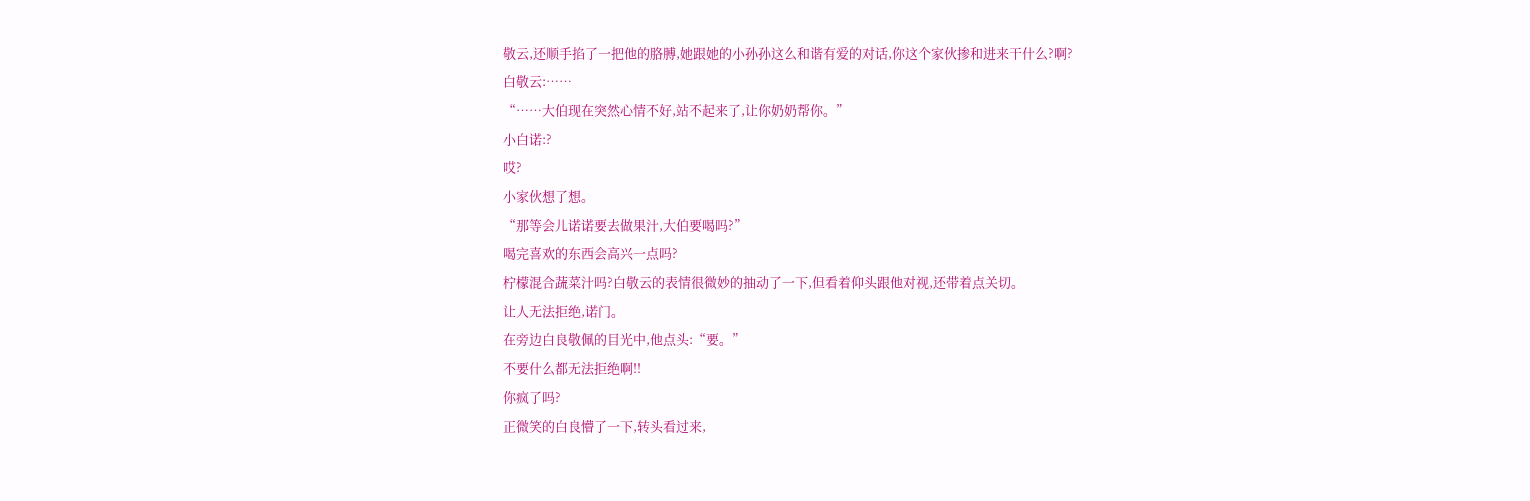敬云,还顺手掐了一把他的胳膊,她跟她的小孙孙这么和谐有爱的对话,你这个家伙掺和进来干什么?啊?
白敬云:……
“……大伯现在突然心情不好,站不起来了,让你奶奶帮你。”
小白诺:?
哎?
小家伙想了想。
“那等会儿诺诺要去做果汁,大伯要喝吗?”
喝完喜欢的东西会高兴一点吗?
柠檬混合蔬菜汁吗?白敬云的表情很微妙的抽动了一下,但看着仰头跟他对视,还带着点关切。
让人无法拒绝,诺门。
在旁边白良敬佩的目光中,他点头:“要。”
不要什么都无法拒绝啊!!
你疯了吗?
正微笑的白良懵了一下,转头看过来,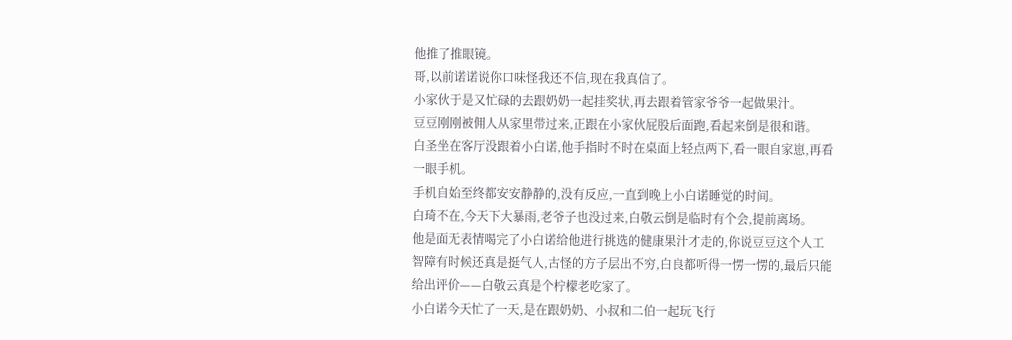他推了推眼镜。
哥,以前诺诺说你口味怪我还不信,现在我真信了。
小家伙于是又忙碌的去跟奶奶一起挂奖状,再去跟着管家爷爷一起做果汁。
豆豆刚刚被佣人从家里带过来,正跟在小家伙屁股后面跑,看起来倒是很和谐。
白圣坐在客厅没跟着小白诺,他手指时不时在桌面上轻点两下,看一眼自家崽,再看一眼手机。
手机自始至终都安安静静的,没有反应,一直到晚上小白诺睡觉的时间。
白琦不在,今天下大暴雨,老爷子也没过来,白敬云倒是临时有个会,提前离场。
他是面无表情喝完了小白诺给他进行挑选的健康果汁才走的,你说豆豆这个人工智障有时候还真是挺气人,古怪的方子层出不穷,白良都听得一愣一愣的,最后只能给出评价——白敬云真是个柠檬老吃家了。
小白诺今天忙了一天,是在跟奶奶、小叔和二伯一起玩飞行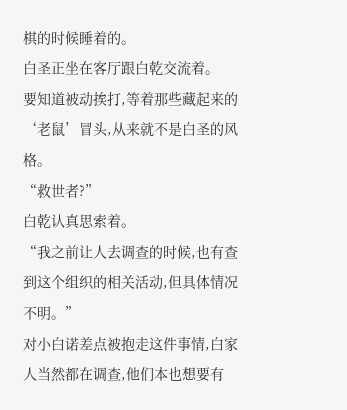棋的时候睡着的。
白圣正坐在客厅跟白乾交流着。
要知道被动挨打,等着那些藏起来的‘老鼠’冒头,从来就不是白圣的风格。
“救世者?”
白乾认真思索着。
“我之前让人去调查的时候,也有查到这个组织的相关活动,但具体情况不明。”
对小白诺差点被抱走这件事情,白家人当然都在调查,他们本也想要有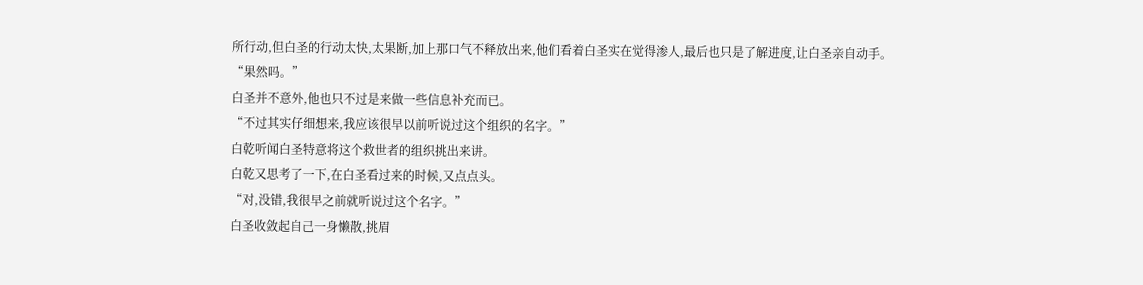所行动,但白圣的行动太快,太果断,加上那口气不释放出来,他们看着白圣实在觉得渗人,最后也只是了解进度,让白圣亲自动手。
“果然吗。”
白圣并不意外,他也只不过是来做一些信息补充而已。
“不过其实仔细想来,我应该很早以前听说过这个组织的名字。”
白乾听闻白圣特意将这个救世者的组织挑出来讲。
白乾又思考了一下,在白圣看过来的时候,又点点头。
“对,没错,我很早之前就听说过这个名字。”
白圣收敛起自己一身懒散,挑眉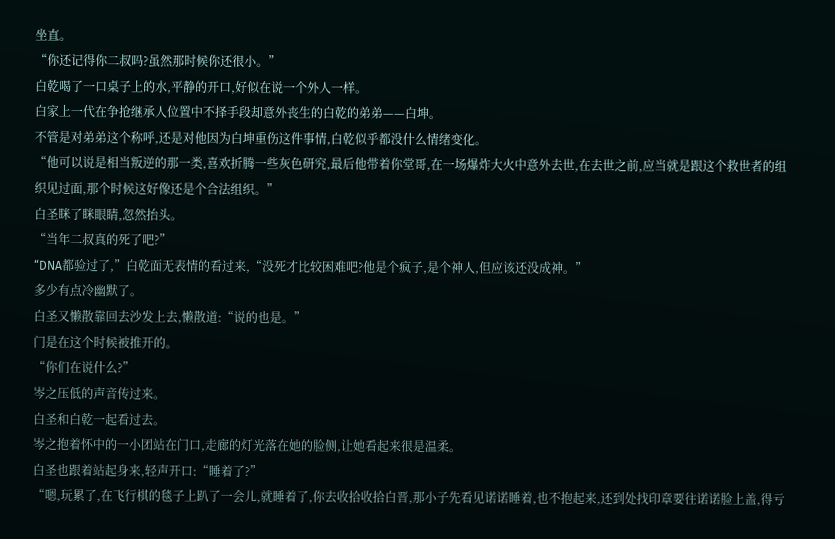坐直。
“你还记得你二叔吗?虽然那时候你还很小。”
白乾喝了一口桌子上的水,平静的开口,好似在说一个外人一样。
白家上一代在争抢继承人位置中不择手段却意外丧生的白乾的弟弟——白坤。
不管是对弟弟这个称呼,还是对他因为白坤重伤这件事情,白乾似乎都没什么情绪变化。
“他可以说是相当叛逆的那一类,喜欢折腾一些灰色研究,最后他带着你堂哥,在一场爆炸大火中意外去世,在去世之前,应当就是跟这个救世者的组织见过面,那个时候这好像还是个合法组织。”
白圣眯了眯眼睛,忽然抬头。
“当年二叔真的死了吧?”
“DNA都验过了,”白乾面无表情的看过来,“没死才比较困难吧?他是个疯子,是个神人,但应该还没成神。”
多少有点冷幽默了。
白圣又懒散靠回去沙发上去,懒散道:“说的也是。”
门是在这个时候被推开的。
“你们在说什么?”
岑之压低的声音传过来。
白圣和白乾一起看过去。
岑之抱着怀中的一小团站在门口,走廊的灯光落在她的脸侧,让她看起来很是温柔。
白圣也跟着站起身来,轻声开口:“睡着了?”
“嗯,玩累了,在飞行棋的毯子上趴了一会儿,就睡着了,你去收拾收拾白晋,那小子先看见诺诺睡着,也不抱起来,还到处找印章要往诺诺脸上盖,得亏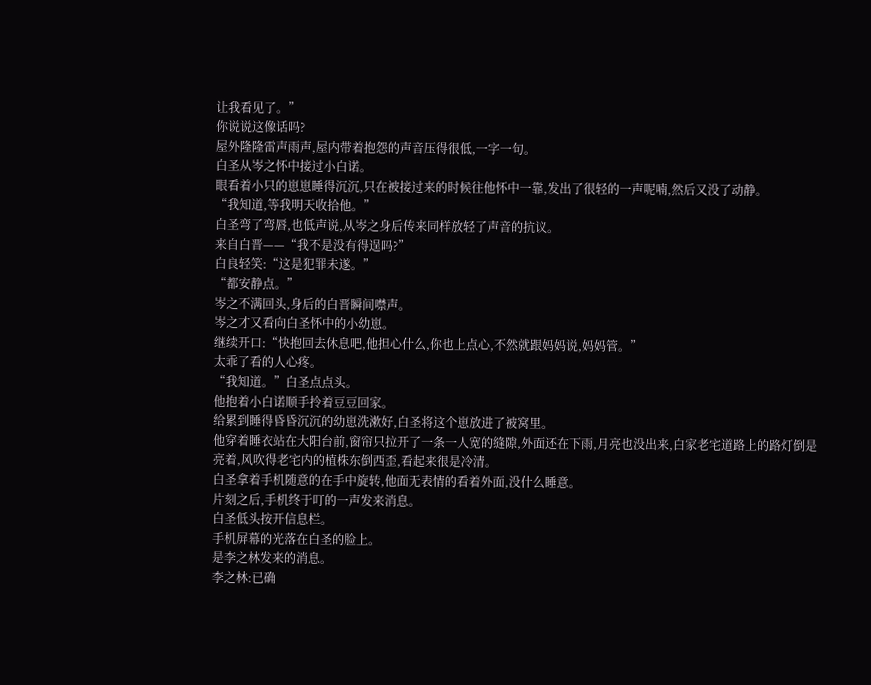让我看见了。”
你说说这像话吗?
屋外隆隆雷声雨声,屋内带着抱怨的声音压得很低,一字一句。
白圣从岑之怀中接过小白诺。
眼看着小只的崽崽睡得沉沉,只在被接过来的时候往他怀中一靠,发出了很轻的一声呢喃,然后又没了动静。
“我知道,等我明天收拾他。”
白圣弯了弯唇,也低声说,从岑之身后传来同样放轻了声音的抗议。
来自白晋——“我不是没有得逞吗?”
白良轻笑:“这是犯罪未遂。”
“都安静点。”
岑之不满回头,身后的白晋瞬间噤声。
岑之才又看向白圣怀中的小幼崽。
继续开口:“快抱回去休息吧,他担心什么,你也上点心,不然就跟妈妈说,妈妈管。”
太乖了看的人心疼。
“我知道。”白圣点点头。
他抱着小白诺顺手拎着豆豆回家。
给累到睡得昏昏沉沉的幼崽洗漱好,白圣将这个崽放进了被窝里。
他穿着睡衣站在大阳台前,窗帘只拉开了一条一人宽的缝隙,外面还在下雨,月亮也没出来,白家老宅道路上的路灯倒是亮着,风吹得老宅内的植株东倒西歪,看起来很是冷清。
白圣拿着手机随意的在手中旋转,他面无表情的看着外面,没什么睡意。
片刻之后,手机终于叮的一声发来消息。
白圣低头按开信息栏。
手机屏幕的光落在白圣的脸上。
是李之林发来的消息。
李之林:已确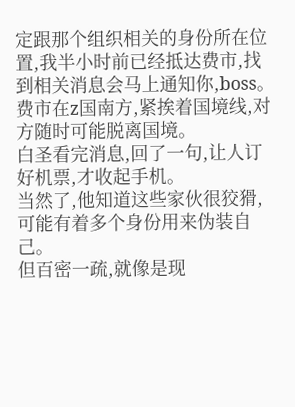定跟那个组织相关的身份所在位置,我半小时前已经抵达费市,找到相关消息会马上通知你,boss。
费市在z国南方,紧挨着国境线,对方随时可能脱离国境。
白圣看完消息,回了一句,让人订好机票,才收起手机。
当然了,他知道这些家伙很狡猾,可能有着多个身份用来伪装自己。
但百密一疏,就像是现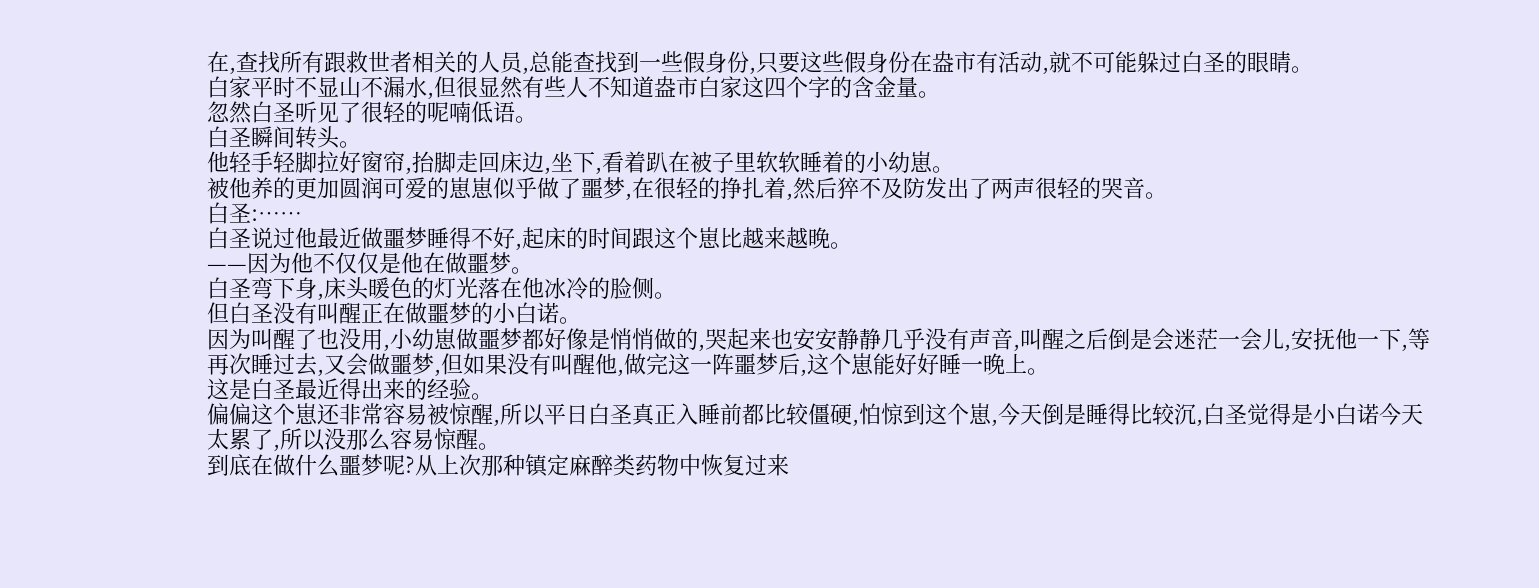在,查找所有跟救世者相关的人员,总能查找到一些假身份,只要这些假身份在盎市有活动,就不可能躲过白圣的眼睛。
白家平时不显山不漏水,但很显然有些人不知道盎市白家这四个字的含金量。
忽然白圣听见了很轻的呢喃低语。
白圣瞬间转头。
他轻手轻脚拉好窗帘,抬脚走回床边,坐下,看着趴在被子里软软睡着的小幼崽。
被他养的更加圆润可爱的崽崽似乎做了噩梦,在很轻的挣扎着,然后猝不及防发出了两声很轻的哭音。
白圣:……
白圣说过他最近做噩梦睡得不好,起床的时间跟这个崽比越来越晚。
——因为他不仅仅是他在做噩梦。
白圣弯下身,床头暖色的灯光落在他冰冷的脸侧。
但白圣没有叫醒正在做噩梦的小白诺。
因为叫醒了也没用,小幼崽做噩梦都好像是悄悄做的,哭起来也安安静静几乎没有声音,叫醒之后倒是会迷茫一会儿,安抚他一下,等再次睡过去,又会做噩梦,但如果没有叫醒他,做完这一阵噩梦后,这个崽能好好睡一晚上。
这是白圣最近得出来的经验。
偏偏这个崽还非常容易被惊醒,所以平日白圣真正入睡前都比较僵硬,怕惊到这个崽,今天倒是睡得比较沉,白圣觉得是小白诺今天太累了,所以没那么容易惊醒。
到底在做什么噩梦呢?从上次那种镇定麻醉类药物中恢复过来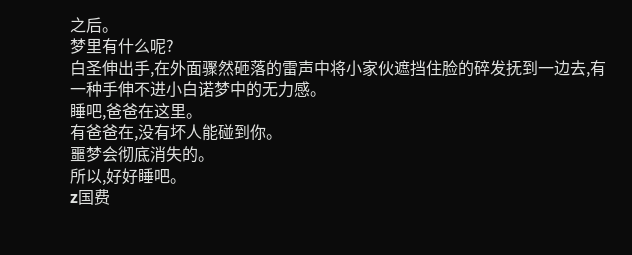之后。
梦里有什么呢?
白圣伸出手,在外面骤然砸落的雷声中将小家伙遮挡住脸的碎发抚到一边去,有一种手伸不进小白诺梦中的无力感。
睡吧,爸爸在这里。
有爸爸在,没有坏人能碰到你。
噩梦会彻底消失的。
所以,好好睡吧。
z国费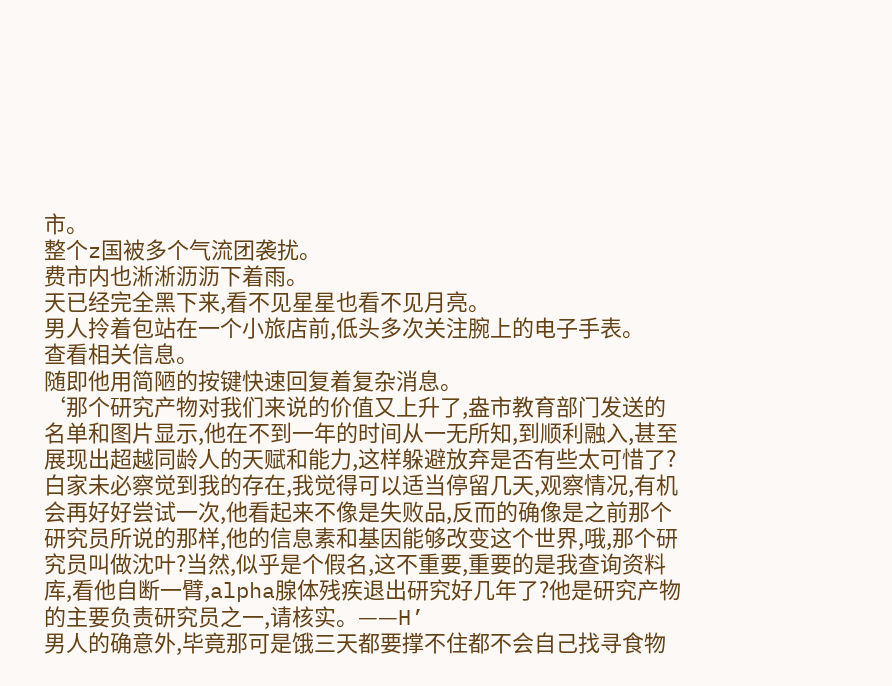市。
整个z国被多个气流团袭扰。
费市内也淅淅沥沥下着雨。
天已经完全黑下来,看不见星星也看不见月亮。
男人拎着包站在一个小旅店前,低头多次关注腕上的电子手表。
查看相关信息。
随即他用简陋的按键快速回复着复杂消息。
‘那个研究产物对我们来说的价值又上升了,盎市教育部门发送的名单和图片显示,他在不到一年的时间从一无所知,到顺利融入,甚至展现出超越同龄人的天赋和能力,这样躲避放弃是否有些太可惜了?白家未必察觉到我的存在,我觉得可以适当停留几天,观察情况,有机会再好好尝试一次,他看起来不像是失败品,反而的确像是之前那个研究员所说的那样,他的信息素和基因能够改变这个世界,哦,那个研究员叫做沈叶?当然,似乎是个假名,这不重要,重要的是我查询资料库,看他自断一臂,alpha腺体残疾退出研究好几年了?他是研究产物的主要负责研究员之一,请核实。——H’
男人的确意外,毕竟那可是饿三天都要撑不住都不会自己找寻食物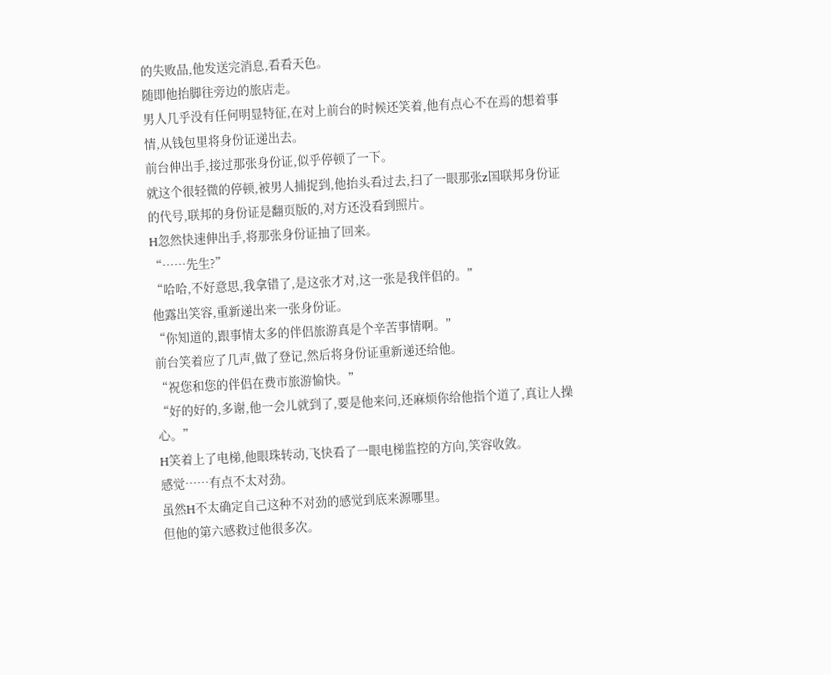的失败品,他发送完消息,看看天色。
随即他抬脚往旁边的旅店走。
男人几乎没有任何明显特征,在对上前台的时候还笑着,他有点心不在焉的想着事情,从钱包里将身份证递出去。
前台伸出手,接过那张身份证,似乎停顿了一下。
就这个很轻微的停顿,被男人捕捉到,他抬头看过去,扫了一眼那张z国联邦身份证的代号,联邦的身份证是翻页版的,对方还没看到照片。
H忽然快速伸出手,将那张身份证抽了回来。
“……先生?”
“哈哈,不好意思,我拿错了,是这张才对,这一张是我伴侣的。”
他露出笑容,重新递出来一张身份证。
“你知道的,跟事情太多的伴侣旅游真是个辛苦事情啊。”
前台笑着应了几声,做了登记,然后将身份证重新递还给他。
“祝您和您的伴侣在费市旅游愉快。”
“好的好的,多谢,他一会儿就到了,要是他来问,还麻烦你给他指个道了,真让人操心。”
H笑着上了电梯,他眼珠转动,飞快看了一眼电梯监控的方向,笑容收敛。
感觉……有点不太对劲。
虽然H不太确定自己这种不对劲的感觉到底来源哪里。
但他的第六感救过他很多次。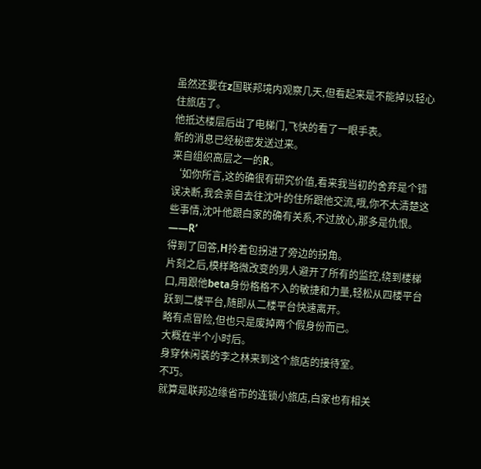虽然还要在z国联邦境内观察几天,但看起来是不能掉以轻心住旅店了。
他抵达楼层后出了电梯门,飞快的看了一眼手表。
新的消息已经秘密发送过来。
来自组织高层之一的R。
‘如你所言,这的确很有研究价值,看来我当初的舍弃是个错误决断,我会亲自去往沈叶的住所跟他交流,哦,你不太清楚这些事情,沈叶他跟白家的确有关系,不过放心,那多是仇恨。——R’
得到了回答,H拎着包拐进了旁边的拐角。
片刻之后,模样略微改变的男人避开了所有的监控,绕到楼梯口,用跟他beta身份格格不入的敏捷和力量,轻松从四楼平台跃到二楼平台,随即从二楼平台快速离开。
略有点冒险,但也只是废掉两个假身份而已。
大概在半个小时后。
身穿休闲装的李之林来到这个旅店的接待室。
不巧。
就算是联邦边缘省市的连锁小旅店,白家也有相关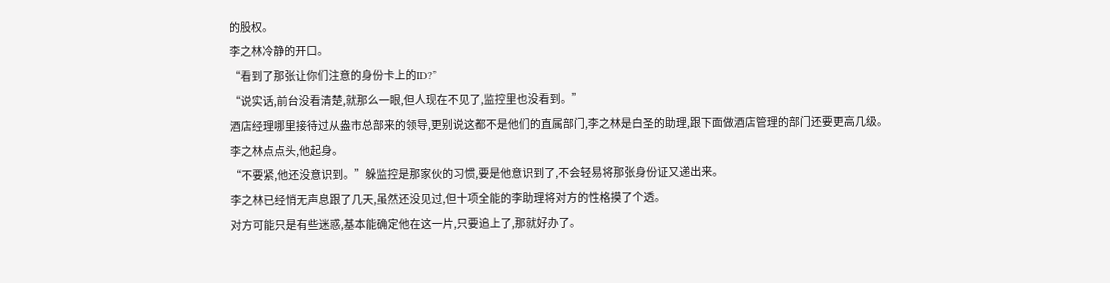的股权。
李之林冷静的开口。
“看到了那张让你们注意的身份卡上的ID?”
“说实话,前台没看清楚,就那么一眼,但人现在不见了,监控里也没看到。”
酒店经理哪里接待过从盎市总部来的领导,更别说这都不是他们的直属部门,李之林是白圣的助理,跟下面做酒店管理的部门还要更高几级。
李之林点点头,他起身。
“不要紧,他还没意识到。”躲监控是那家伙的习惯,要是他意识到了,不会轻易将那张身份证又递出来。
李之林已经悄无声息跟了几天,虽然还没见过,但十项全能的李助理将对方的性格摸了个透。
对方可能只是有些迷惑,基本能确定他在这一片,只要追上了,那就好办了。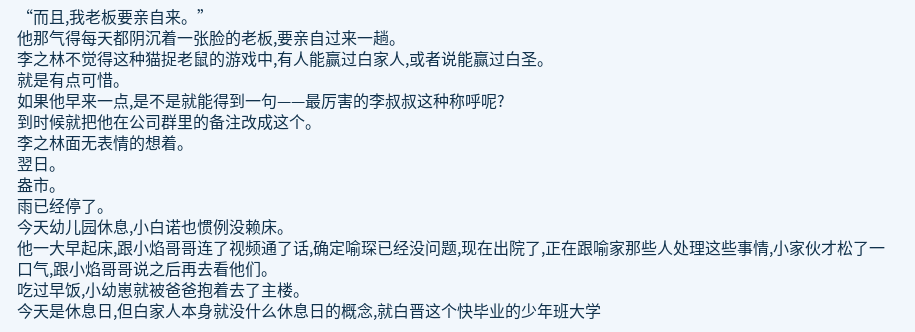“而且,我老板要亲自来。”
他那气得每天都阴沉着一张脸的老板,要亲自过来一趟。
李之林不觉得这种猫捉老鼠的游戏中,有人能赢过白家人,或者说能赢过白圣。
就是有点可惜。
如果他早来一点,是不是就能得到一句——最厉害的李叔叔这种称呼呢?
到时候就把他在公司群里的备注改成这个。
李之林面无表情的想着。
翌日。
盎市。
雨已经停了。
今天幼儿园休息,小白诺也惯例没赖床。
他一大早起床,跟小焰哥哥连了视频通了话,确定喻琛已经没问题,现在出院了,正在跟喻家那些人处理这些事情,小家伙才松了一口气,跟小焰哥哥说之后再去看他们。
吃过早饭,小幼崽就被爸爸抱着去了主楼。
今天是休息日,但白家人本身就没什么休息日的概念,就白晋这个快毕业的少年班大学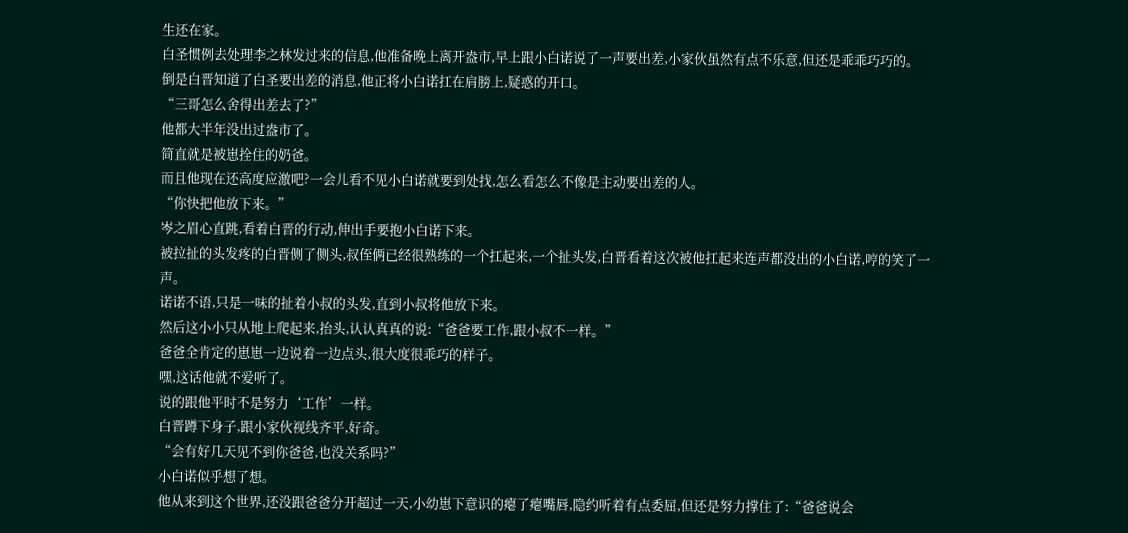生还在家。
白圣惯例去处理李之林发过来的信息,他准备晚上离开盎市,早上跟小白诺说了一声要出差,小家伙虽然有点不乐意,但还是乖乖巧巧的。
倒是白晋知道了白圣要出差的消息,他正将小白诺扛在肩膀上,疑惑的开口。
“三哥怎么舍得出差去了?”
他都大半年没出过盎市了。
简直就是被崽拴住的奶爸。
而且他现在还高度应激吧?一会儿看不见小白诺就要到处找,怎么看怎么不像是主动要出差的人。
“你快把他放下来。”
岑之眉心直跳,看着白晋的行动,伸出手要抱小白诺下来。
被拉扯的头发疼的白晋侧了侧头,叔侄俩已经很熟练的一个扛起来,一个扯头发,白晋看着这次被他扛起来连声都没出的小白诺,哼的笑了一声。
诺诺不语,只是一味的扯着小叔的头发,直到小叔将他放下来。
然后这小小只从地上爬起来,抬头,认认真真的说:“爸爸要工作,跟小叔不一样。”
爸爸全肯定的崽崽一边说着一边点头,很大度很乖巧的样子。
嘿,这话他就不爱听了。
说的跟他平时不是努力‘工作’一样。
白晋蹲下身子,跟小家伙视线齐平,好奇。
“会有好几天见不到你爸爸,也没关系吗?”
小白诺似乎想了想。
他从来到这个世界,还没跟爸爸分开超过一天,小幼崽下意识的瘪了瘪嘴唇,隐约听着有点委屈,但还是努力撑住了:“爸爸说会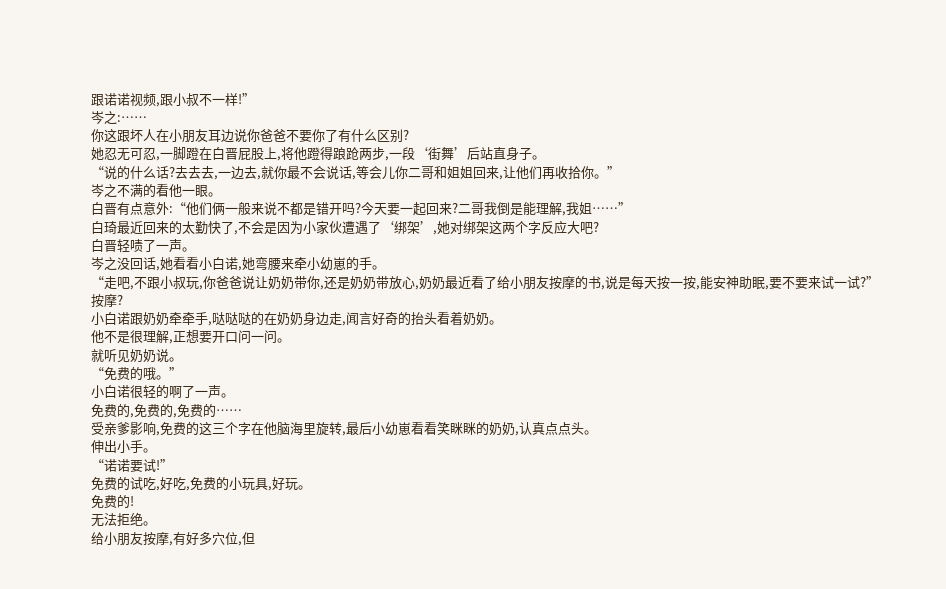跟诺诺视频,跟小叔不一样!”
岑之:……
你这跟坏人在小朋友耳边说你爸爸不要你了有什么区别?
她忍无可忍,一脚蹬在白晋屁股上,将他蹬得踉跄两步,一段‘街舞’后站直身子。
“说的什么话?去去去,一边去,就你最不会说话,等会儿你二哥和姐姐回来,让他们再收拾你。”
岑之不满的看他一眼。
白晋有点意外:“他们俩一般来说不都是错开吗?今天要一起回来?二哥我倒是能理解,我姐……”
白琦最近回来的太勤快了,不会是因为小家伙遭遇了‘绑架’,她对绑架这两个字反应大吧?
白晋轻啧了一声。
岑之没回话,她看看小白诺,她弯腰来牵小幼崽的手。
“走吧,不跟小叔玩,你爸爸说让奶奶带你,还是奶奶带放心,奶奶最近看了给小朋友按摩的书,说是每天按一按,能安神助眠,要不要来试一试?”
按摩?
小白诺跟奶奶牵牵手,哒哒哒的在奶奶身边走,闻言好奇的抬头看着奶奶。
他不是很理解,正想要开口问一问。
就听见奶奶说。
“免费的哦。”
小白诺很轻的啊了一声。
免费的,免费的,免费的……
受亲爹影响,免费的这三个字在他脑海里旋转,最后小幼崽看看笑眯眯的奶奶,认真点点头。
伸出小手。
“诺诺要试!”
免费的试吃,好吃,免费的小玩具,好玩。
免费的!
无法拒绝。
给小朋友按摩,有好多穴位,但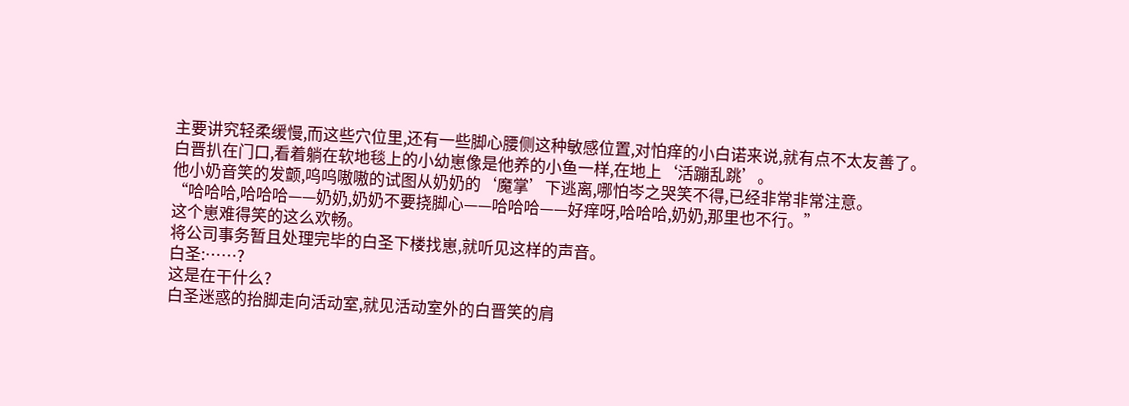主要讲究轻柔缓慢,而这些穴位里,还有一些脚心腰侧这种敏感位置,对怕痒的小白诺来说,就有点不太友善了。
白晋扒在门口,看着躺在软地毯上的小幼崽像是他养的小鱼一样,在地上‘活蹦乱跳’。
他小奶音笑的发颤,呜呜嗷嗷的试图从奶奶的‘魔掌’下逃离,哪怕岑之哭笑不得,已经非常非常注意。
“哈哈哈,哈哈哈——奶奶,奶奶不要挠脚心——哈哈哈——好痒呀,哈哈哈,奶奶,那里也不行。”
这个崽难得笑的这么欢畅。
将公司事务暂且处理完毕的白圣下楼找崽,就听见这样的声音。
白圣:……?
这是在干什么?
白圣迷惑的抬脚走向活动室,就见活动室外的白晋笑的肩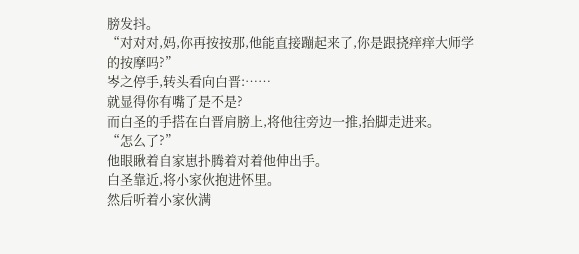膀发抖。
“对对对,妈,你再按按那,他能直接蹦起来了,你是跟挠痒痒大师学的按摩吗?”
岑之停手,转头看向白晋:……
就显得你有嘴了是不是?
而白圣的手搭在白晋肩膀上,将他往旁边一推,抬脚走进来。
“怎么了?”
他眼瞅着自家崽扑腾着对着他伸出手。
白圣靠近,将小家伙抱进怀里。
然后听着小家伙满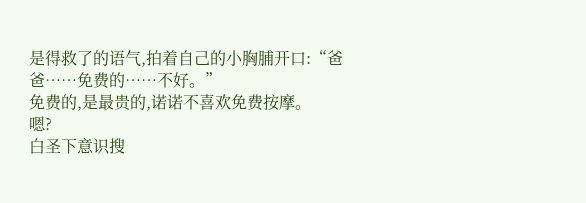是得救了的语气,拍着自己的小胸脯开口:“爸爸……免费的……不好。”
免费的,是最贵的,诺诺不喜欢免费按摩。
嗯?
白圣下意识搜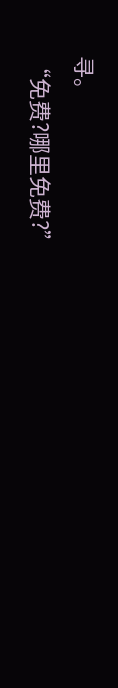寻。
“免费?哪里免费?”